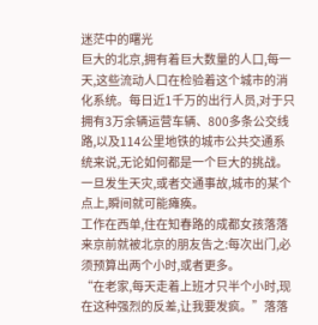迷茫中的曙光
巨大的北京,拥有着巨大数量的人口,每一天,这些流动人口在检验着这个城市的消化系统。每日近1千万的出行人员,对于只拥有3万余辆运营车辆、800多条公交线路,以及114公里地铁的城市公共交通系统来说,无论如何都是一个巨大的挑战。一旦发生天灾,或者交通事故,城市的某个点上,瞬间就可能瘫痪。
工作在西单,住在知春路的成都女孩落落来京前就被北京的朋友告之:每次出门,必须预算出两个小时,或者更多。
“在老家,每天走着上班才只半个小时,现在这种强烈的反差,让我要发疯。”落落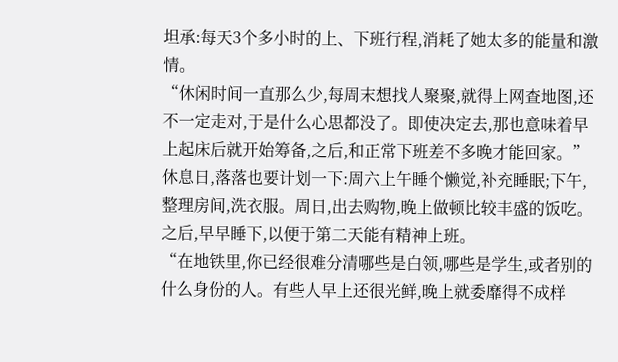坦承:每天3个多小时的上、下班行程,消耗了她太多的能量和激情。
“休闲时间一直那么少,每周末想找人聚聚,就得上网查地图,还不一定走对,于是什么心思都没了。即使决定去,那也意味着早上起床后就开始筹备,之后,和正常下班差不多晚才能回家。”
休息日,落落也要计划一下:周六上午睡个懒觉,补充睡眠;下午,整理房间,洗衣服。周日,出去购物,晚上做顿比较丰盛的饭吃。之后,早早睡下,以便于第二天能有精神上班。
“在地铁里,你已经很难分清哪些是白领,哪些是学生,或者别的什么身份的人。有些人早上还很光鲜,晚上就委靡得不成样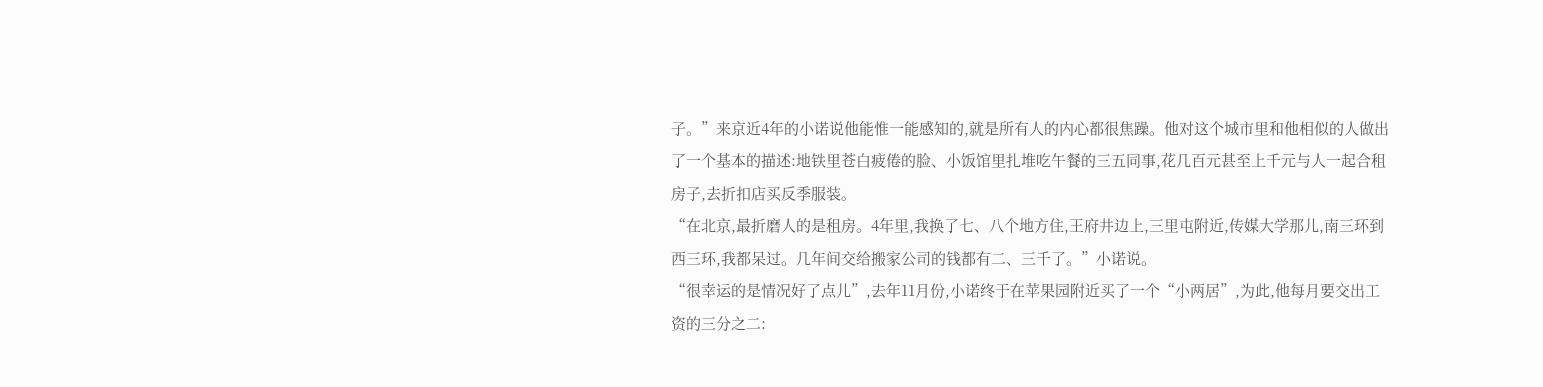子。”来京近4年的小诺说他能惟一能感知的,就是所有人的内心都很焦躁。他对这个城市里和他相似的人做出了一个基本的描述:地铁里苍白疲倦的脸、小饭馆里扎堆吃午餐的三五同事,花几百元甚至上千元与人一起合租房子,去折扣店买反季服装。
“在北京,最折磨人的是租房。4年里,我换了七、八个地方住,王府井边上,三里屯附近,传媒大学那儿,南三环到西三环,我都呆过。几年间交给搬家公司的钱都有二、三千了。”小诺说。
“很幸运的是情况好了点儿”,去年11月份,小诺终于在苹果园附近买了一个“小两居”,为此,他每月要交出工资的三分之二: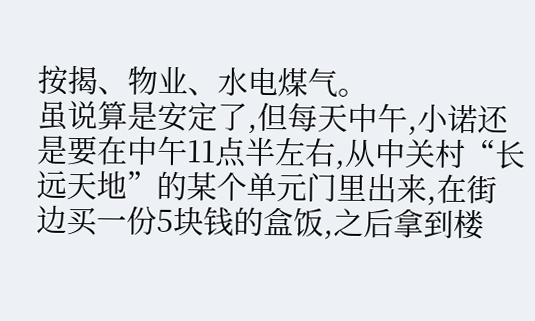按揭、物业、水电煤气。
虽说算是安定了,但每天中午,小诺还是要在中午11点半左右,从中关村“长远天地”的某个单元门里出来,在街边买一份5块钱的盒饭,之后拿到楼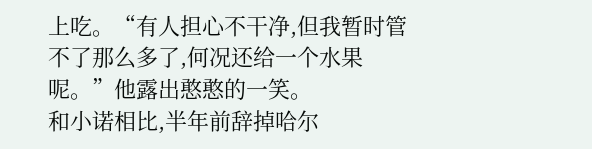上吃。“有人担心不干净,但我暂时管不了那么多了,何况还给一个水果呢。”他露出憨憨的一笑。
和小诺相比,半年前辞掉哈尔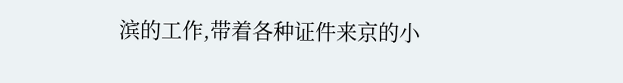滨的工作,带着各种证件来京的小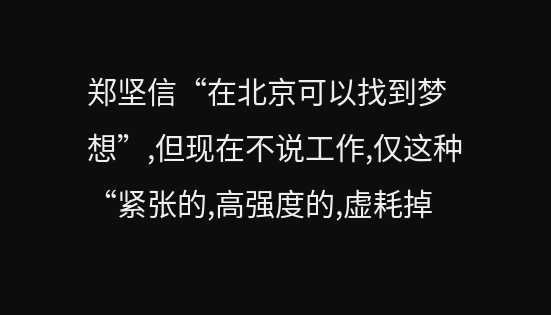郑坚信“在北京可以找到梦想”,但现在不说工作,仅这种“紧张的,高强度的,虚耗掉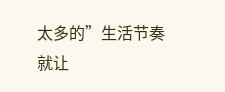太多的”生活节奏就让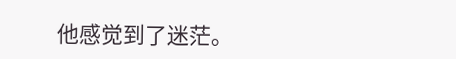他感觉到了迷茫。